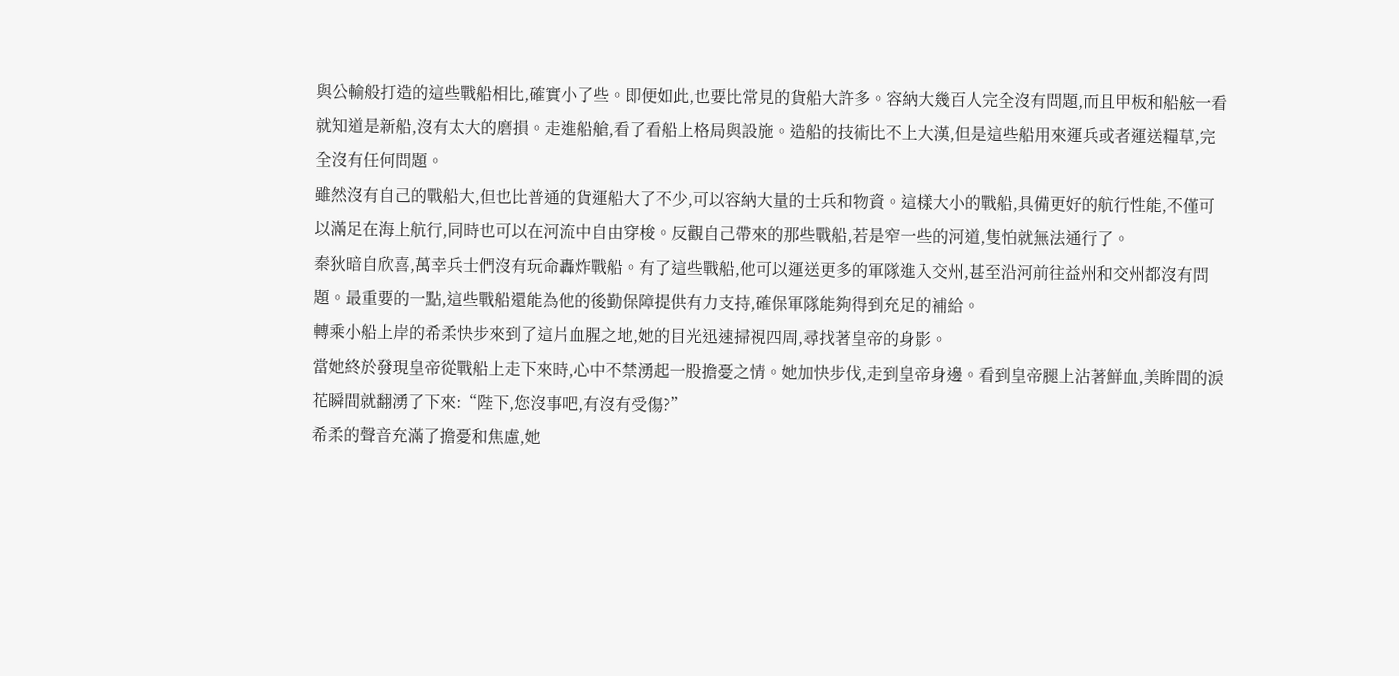與公輸般打造的這些戰船相比,確實小了些。即便如此,也要比常見的貨船大許多。容納大幾百人完全沒有問題,而且甲板和船舷一看就知道是新船,沒有太大的磨損。走進船艙,看了看船上格局與設施。造船的技術比不上大漢,但是這些船用來運兵或者運送糧草,完全沒有任何問題。
雖然沒有自己的戰船大,但也比普通的貨運船大了不少,可以容納大量的士兵和物資。這樣大小的戰船,具備更好的航行性能,不僅可以滿足在海上航行,同時也可以在河流中自由穿梭。反觀自己帶來的那些戰船,若是窄一些的河道,隻怕就無法通行了。
秦狄暗自欣喜,萬幸兵士們沒有玩命轟炸戰船。有了這些戰船,他可以運送更多的軍隊進入交州,甚至沿河前往益州和交州都沒有問題。最重要的一點,這些戰船還能為他的後勤保障提供有力支持,確保軍隊能夠得到充足的補給。
轉乘小船上岸的希柔快步來到了這片血腥之地,她的目光迅速掃視四周,尋找著皇帝的身影。
當她終於發現皇帝從戰船上走下來時,心中不禁湧起一股擔憂之情。她加快步伐,走到皇帝身邊。看到皇帝腿上沾著鮮血,美眸間的淚花瞬間就翻湧了下來:“陛下,您沒事吧,有沒有受傷?”
希柔的聲音充滿了擔憂和焦慮,她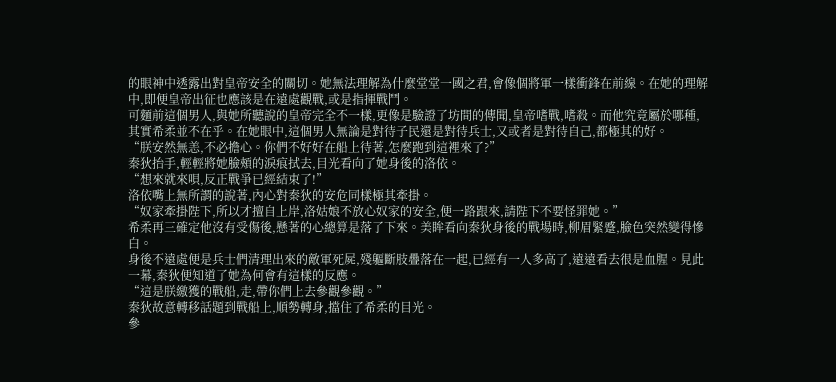的眼神中透露出對皇帝安全的關切。她無法理解為什麼堂堂一國之君,會像個將軍一樣衝鋒在前線。在她的理解中,即便皇帝出征也應該是在遠處觀戰,或是指揮戰鬥。
可麵前這個男人,與她所聽說的皇帝完全不一樣,更像是驗證了坊間的傳聞,皇帝嗜戰,嗜殺。而他究竟屬於哪種,其實希柔並不在乎。在她眼中,這個男人無論是對待子民還是對待兵士,又或者是對待自己,都極其的好。
“朕安然無恙,不必擔心。你們不好好在船上待著,怎麼跑到這裡來了?”
秦狄抬手,輕輕將她臉頰的淚痕拭去,目光看向了她身後的洛依。
“想來就來唄,反正戰爭已經結束了!”
洛依嘴上無所謂的說著,內心對秦狄的安危同樣極其牽掛。
“奴家牽掛陛下,所以才擅自上岸,洛姑娘不放心奴家的安全,便一路跟來,請陛下不要怪罪她。”
希柔再三確定他沒有受傷後,懸著的心總算是落了下來。美眸看向秦狄身後的戰場時,柳眉緊蹙,臉色突然變得慘白。
身後不遠處便是兵士們清理出來的敵軍死屍,殘軀斷肢疊落在一起,已經有一人多高了,遠遠看去很是血腥。見此一幕,秦狄便知道了她為何會有這樣的反應。
“這是朕繳獲的戰船,走,帶你們上去參觀參觀。”
秦狄故意轉移話題到戰船上,順勢轉身,擋住了希柔的目光。
參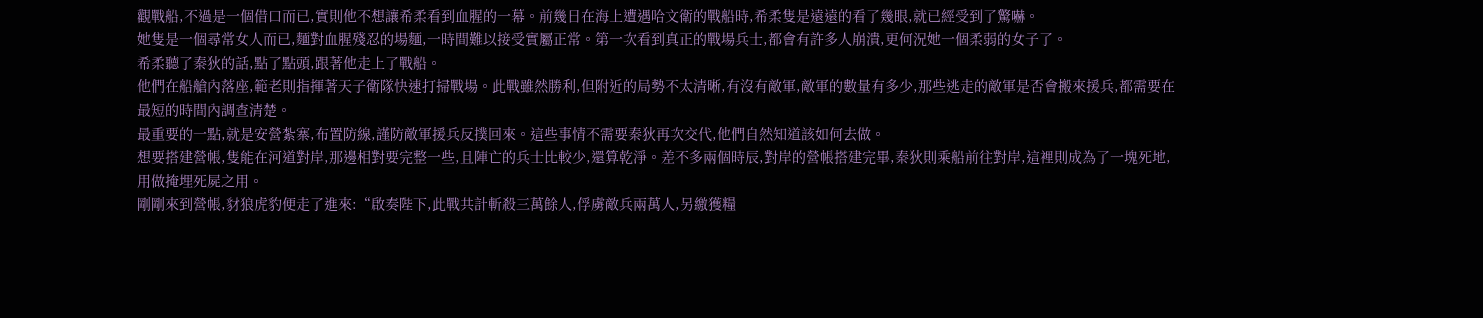觀戰船,不過是一個借口而已,實則他不想讓希柔看到血腥的一幕。前幾日在海上遭遇哈文衛的戰船時,希柔隻是遠遠的看了幾眼,就已經受到了驚嚇。
她隻是一個尋常女人而已,麵對血腥殘忍的場麵,一時間難以接受實屬正常。第一次看到真正的戰場兵士,都會有許多人崩潰,更何況她一個柔弱的女子了。
希柔聽了秦狄的話,點了點頭,跟著他走上了戰船。
他們在船艙內落座,範老則指揮著天子衛隊快速打掃戰場。此戰雖然勝利,但附近的局勢不太清晰,有沒有敵軍,敵軍的數量有多少,那些逃走的敵軍是否會搬來援兵,都需要在最短的時間內調查清楚。
最重要的一點,就是安營紮寨,布置防線,謹防敵軍援兵反撲回來。這些事情不需要秦狄再次交代,他們自然知道該如何去做。
想要搭建營帳,隻能在河道對岸,那邊相對要完整一些,且陣亡的兵士比較少,還算乾淨。差不多兩個時辰,對岸的營帳搭建完畢,秦狄則乘船前往對岸,這裡則成為了一塊死地,用做掩埋死屍之用。
剛剛來到營帳,豺狼虎豹便走了進來:“啟奏陛下,此戰共計斬殺三萬餘人,俘虜敵兵兩萬人,另繳獲糧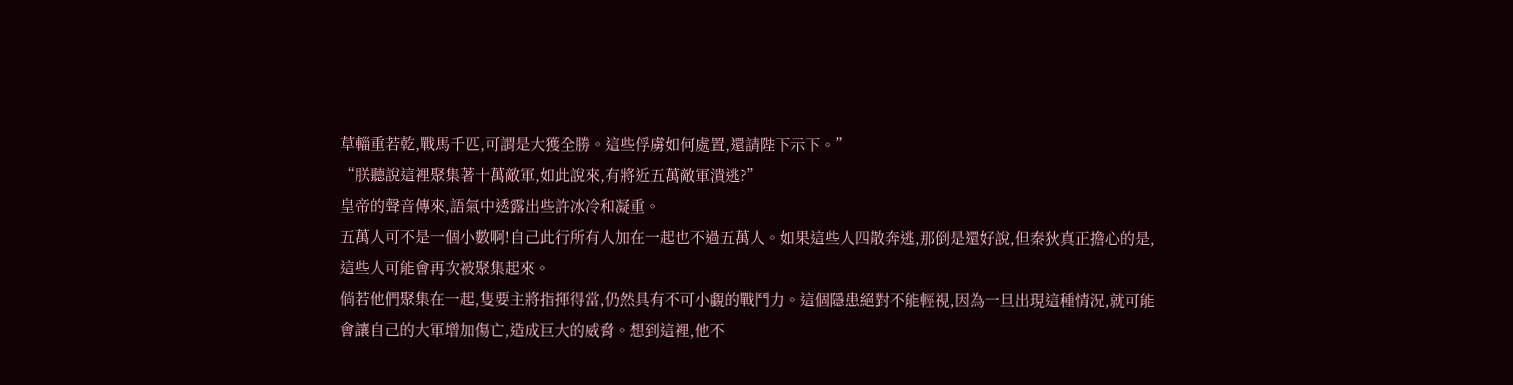草輜重若乾,戰馬千匹,可謂是大獲全勝。這些俘虜如何處置,還請陛下示下。”
“朕聽說這裡聚集著十萬敵軍,如此說來,有將近五萬敵軍潰逃?”
皇帝的聲音傳來,語氣中透露出些許冰冷和凝重。
五萬人可不是一個小數啊!自己此行所有人加在一起也不過五萬人。如果這些人四散奔逃,那倒是還好說,但秦狄真正擔心的是,這些人可能會再次被聚集起來。
倘若他們聚集在一起,隻要主將指揮得當,仍然具有不可小覷的戰鬥力。這個隱患絕對不能輕視,因為一旦出現這種情況,就可能會讓自己的大軍增加傷亡,造成巨大的威脅。想到這裡,他不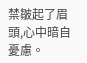禁皺起了眉頭,心中暗自憂慮。